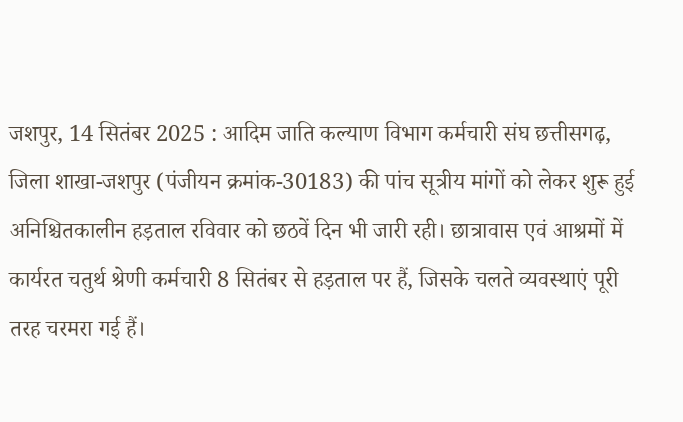जशपुर, 14 सितंबर 2025 : आदिम जाति कल्याण विभाग कर्मचारी संघ छत्तीसगढ़, जिला शाखा-जशपुर (पंजीयन क्रमांक-30183) की पांच सूत्रीय मांगों को लेकर शुरू हुई अनिश्चितकालीन हड़ताल रविवार को छठवें दिन भी जारी रही। छात्रावास एवं आश्रमों में कार्यरत चतुर्थ श्रेणी कर्मचारी 8 सितंबर से हड़ताल पर हैं, जिसके चलते व्यवस्थाएं पूरी तरह चरमरा गई हैं।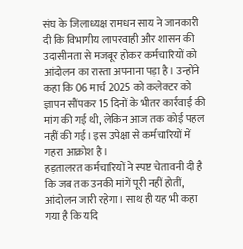संघ के जिलाध्यक्ष रामधन साय ने जानकारी दी कि विभागीय लापरवाही और शासन की उदासीनता से मजबूर होकर कर्मचारियों को आंदोलन का रास्ता अपनाना पड़ा है। उन्होंने कहा कि 06 मार्च 2025 को कलेक्टर को ज्ञापन सौंपकर 15 दिनों के भीतर कार्रवाई की मांग की गई थी, लेकिन आज तक कोई पहल नहीं की गई। इस उपेक्षा से कर्मचारियों में गहरा आक्रोश है।
हड़तालरत कर्मचारियों ने स्पष्ट चेतावनी दी है कि जब तक उनकी मांगें पूरी नहीं होतीं, आंदोलन जारी रहेगा। साथ ही यह भी कहा गया है कि यदि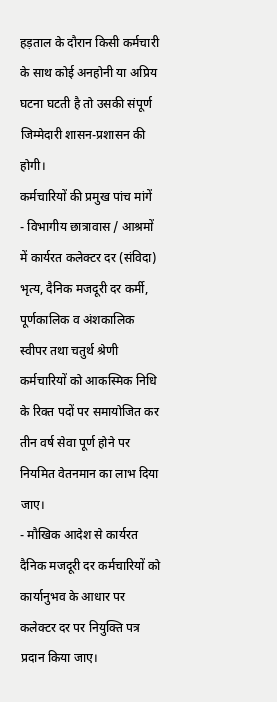हड़ताल के दौरान किसी कर्मचारी के साथ कोई अनहोनी या अप्रिय घटना घटती है तो उसकी संपूर्ण जिम्मेदारी शासन-प्रशासन की होगी।
कर्मचारियों की प्रमुख पांच मांगें
- विभागीय छात्रावास / आश्रमों में कार्यरत कलेक्टर दर (संविदा) भृत्य, दैनिक मजदूरी दर कर्मी, पूर्णकालिक व अंशकालिक स्वीपर तथा चतुर्थ श्रेणी कर्मचारियों को आकस्मिक निधि के रिक्त पदों पर समायोजित कर तीन वर्ष सेवा पूर्ण होने पर नियमित वेतनमान का लाभ दिया जाए।
- मौखिक आदेश से कार्यरत दैनिक मजदूरी दर कर्मचारियों को कार्यानुभव के आधार पर कलेक्टर दर पर नियुक्ति पत्र प्रदान किया जाए।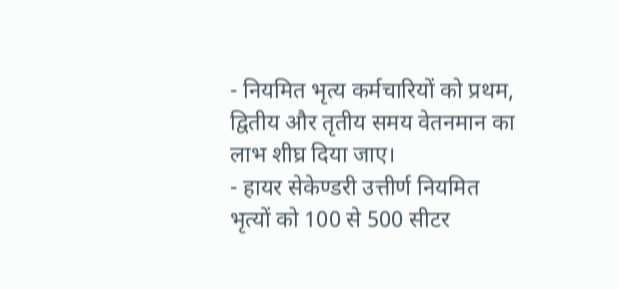- नियमित भृत्य कर्मचारियों को प्रथम, द्वितीय और तृतीय समय वेतनमान का लाभ शीघ्र दिया जाए।
- हायर सेकेण्डरी उत्तीर्ण नियमित भृत्यों को 100 से 500 सीटर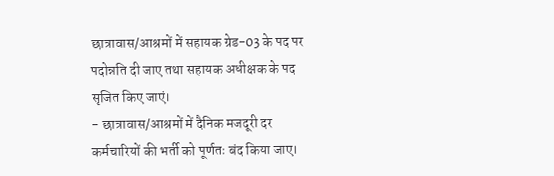छात्रावास/आश्रमों में सहायक ग्रेड-03 के पद पर पदोन्नति दी जाए तथा सहायक अधीक्षक के पद सृजित किए जाएं।
- छात्रावास/आश्रमों में दैनिक मजदूरी दर कर्मचारियों की भर्ती को पूर्णतः बंद किया जाए।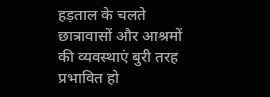हड़ताल के चलते छात्रावासों और आश्रमों की व्यवस्थाएं बुरी तरह प्रभावित हो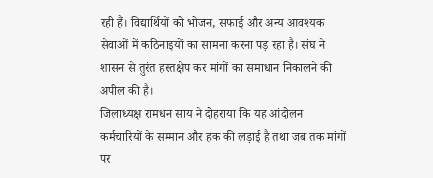रही हैं। विद्यार्थियों को भोजन, सफाई और अन्य आवश्यक सेवाओं में कठिनाइयों का सामना करना पड़ रहा है। संघ ने शासन से तुरंत हस्तक्षेप कर मांगों का समाधान निकालने की अपील की है।
जिलाध्यक्ष रामधन साय ने दोहराया कि यह आंदोलन कर्मचारियों के सम्मान और हक की लड़ाई है तथा जब तक मांगों पर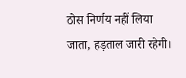ठोस निर्णय नहीं लिया जाता, हड़ताल जारी रहेगी।